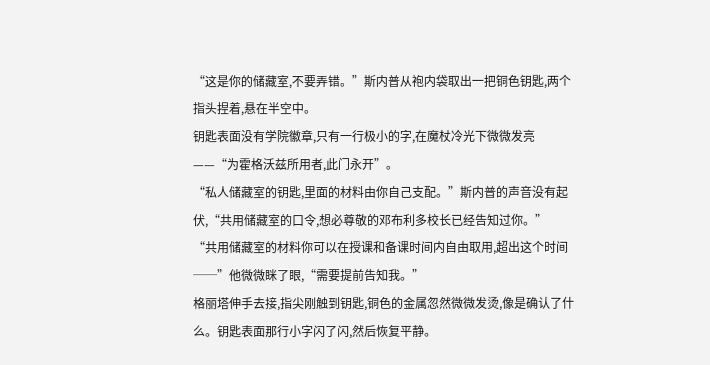“这是你的储藏室,不要弄错。”斯内普从袍内袋取出一把铜色钥匙,两个指头捏着,悬在半空中。
钥匙表面没有学院徽章,只有一行极小的字,在魔杖冷光下微微发亮——“为霍格沃兹所用者,此门永开”。
“私人储藏室的钥匙,里面的材料由你自己支配。”斯内普的声音没有起伏,“共用储藏室的口令,想必尊敬的邓布利多校长已经告知过你。”
“共用储藏室的材料你可以在授课和备课时间内自由取用,超出这个时间──”他微微眯了眼,“需要提前告知我。”
格丽塔伸手去接,指尖刚触到钥匙,铜色的金属忽然微微发烫,像是确认了什么。钥匙表面那行小字闪了闪,然后恢复平静。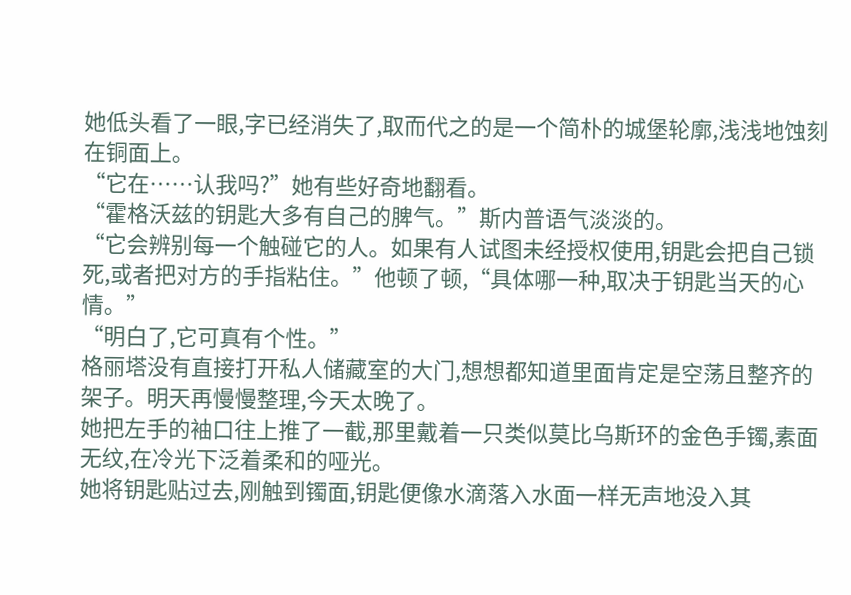她低头看了一眼,字已经消失了,取而代之的是一个简朴的城堡轮廓,浅浅地蚀刻在铜面上。
“它在……认我吗?”她有些好奇地翻看。
“霍格沃兹的钥匙大多有自己的脾气。”斯内普语气淡淡的。
“它会辨别每一个触碰它的人。如果有人试图未经授权使用,钥匙会把自己锁死,或者把对方的手指粘住。”他顿了顿,“具体哪一种,取决于钥匙当天的心情。”
“明白了,它可真有个性。”
格丽塔没有直接打开私人储藏室的大门,想想都知道里面肯定是空荡且整齐的架子。明天再慢慢整理,今天太晚了。
她把左手的袖口往上推了一截,那里戴着一只类似莫比乌斯环的金色手镯,素面无纹,在冷光下泛着柔和的哑光。
她将钥匙贴过去,刚触到镯面,钥匙便像水滴落入水面一样无声地没入其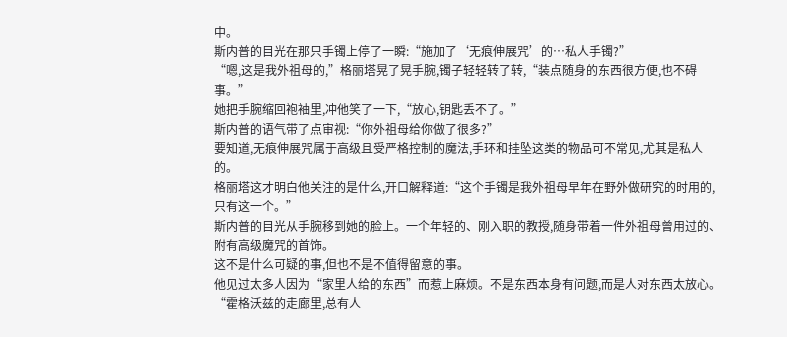中。
斯内普的目光在那只手镯上停了一瞬:“施加了‘无痕伸展咒’的…私人手镯?”
“嗯,这是我外祖母的,”格丽塔晃了晃手腕,镯子轻轻转了转,“装点随身的东西很方便,也不碍事。”
她把手腕缩回袍袖里,冲他笑了一下,“放心,钥匙丢不了。”
斯内普的语气带了点审视:“你外祖母给你做了很多?”
要知道,无痕伸展咒属于高级且受严格控制的魔法,手环和挂坠这类的物品可不常见,尤其是私人的。
格丽塔这才明白他关注的是什么,开口解释道:“这个手镯是我外祖母早年在野外做研究的时用的,只有这一个。”
斯内普的目光从手腕移到她的脸上。一个年轻的、刚入职的教授,随身带着一件外祖母曾用过的、附有高级魔咒的首饰。
这不是什么可疑的事,但也不是不值得留意的事。
他见过太多人因为“家里人给的东西”而惹上麻烦。不是东西本身有问题,而是人对东西太放心。
“霍格沃兹的走廊里,总有人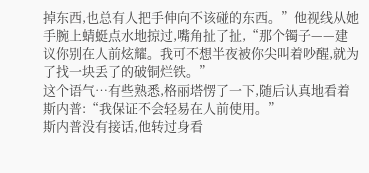掉东西,也总有人把手伸向不该碰的东西。”他视线从她手腕上蜻蜓点水地掠过,嘴角扯了扯,“那个镯子——建议你别在人前炫耀。我可不想半夜被你尖叫着吵醒,就为了找一块丢了的破铜烂铁。”
这个语气…有些熟悉,格丽塔愣了一下,随后认真地看着斯内普:“我保证不会轻易在人前使用。”
斯内普没有接话,他转过身看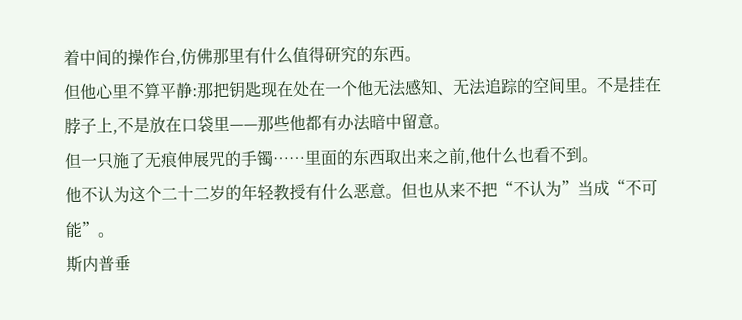着中间的操作台,仿佛那里有什么值得研究的东西。
但他心里不算平静:那把钥匙现在处在一个他无法感知、无法追踪的空间里。不是挂在脖子上,不是放在口袋里——那些他都有办法暗中留意。
但一只施了无痕伸展咒的手镯……里面的东西取出来之前,他什么也看不到。
他不认为这个二十二岁的年轻教授有什么恶意。但也从来不把“不认为”当成“不可能”。
斯内普垂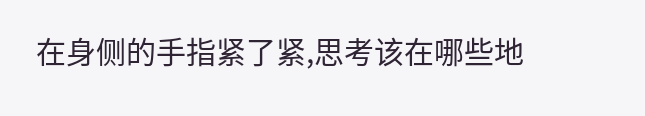在身侧的手指紧了紧,思考该在哪些地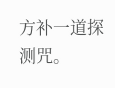方补一道探测咒。